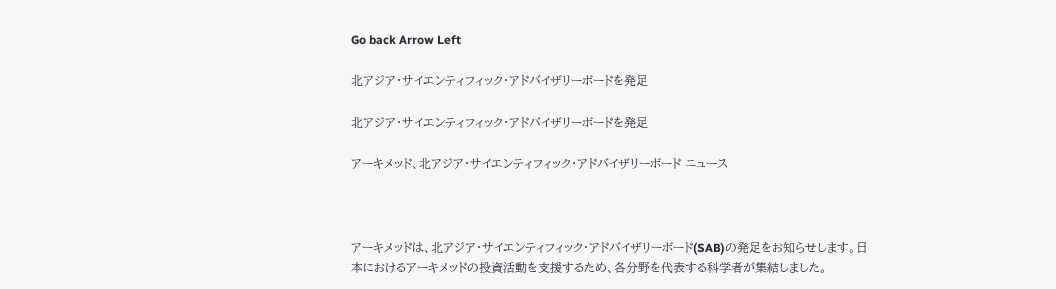Go back Arrow Left

北アジア・サイエンティフィック・アドバイザリーボードを発足

北アジア・サイエンティフィック・アドバイザリーボードを発足

アーキメッド、北アジア・サイエンティフィック・アドバイザリーボード ニュース



アーキメッドは、北アジア・サイエンティフィック・アドバイザリーボード(SAB)の発足をお知らせします。日本におけるアーキメッドの投資活動を支援するため、各分野を代表する科学者が集結しました。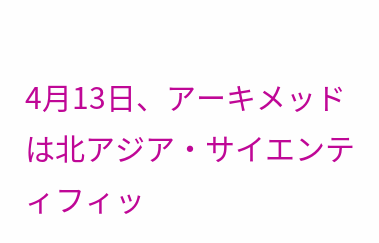4月13日、アーキメッドは北アジア・サイエンティフィッ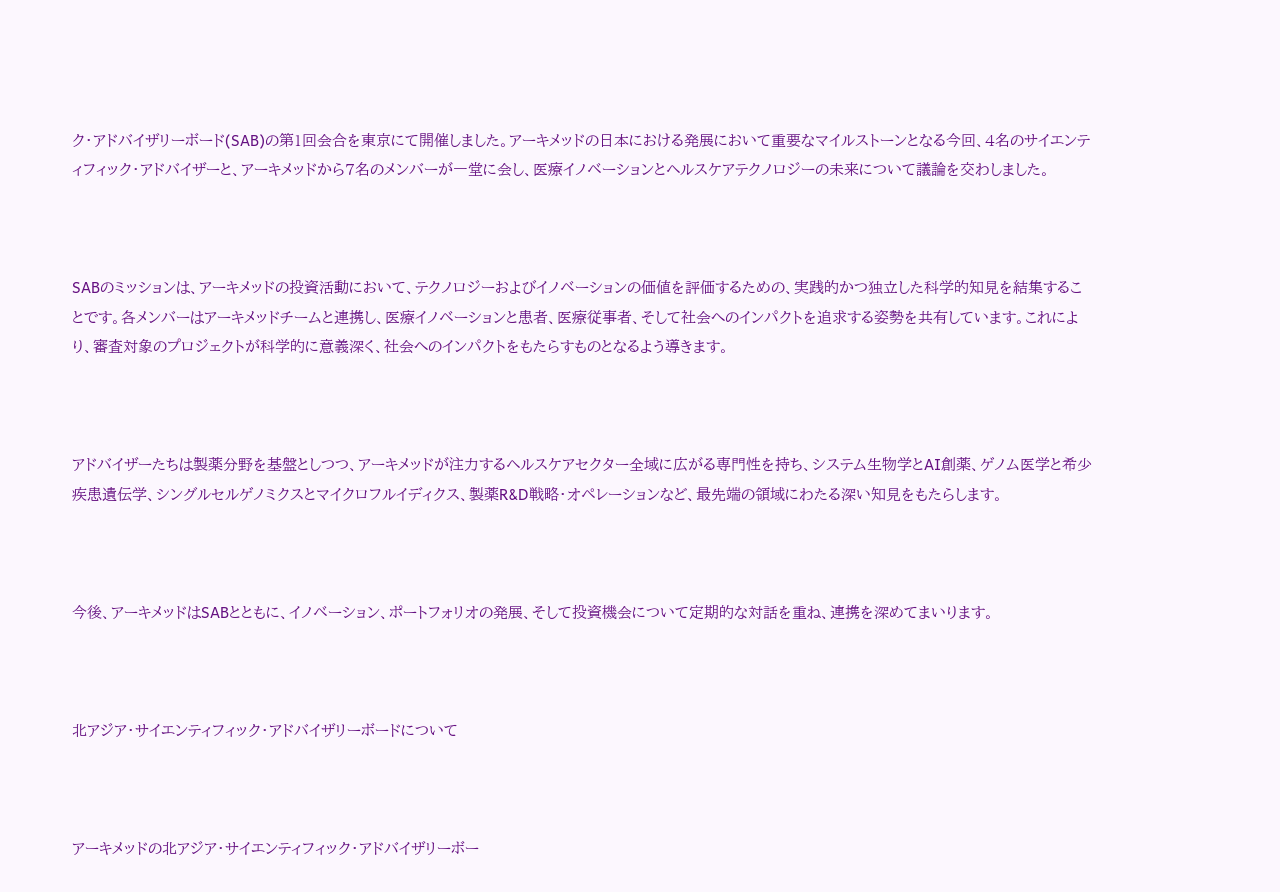ク・アドバイザリーボード(SAB)の第1回会合を東京にて開催しました。アーキメッドの日本における発展において重要なマイルストーンとなる今回、4名のサイエンティフィック・アドバイザーと、アーキメッドから7名のメンバーが一堂に会し、医療イノベーションとヘルスケアテクノロジーの未来について議論を交わしました。



SABのミッションは、アーキメッドの投資活動において、テクノロジーおよびイノベーションの価値を評価するための、実践的かつ独立した科学的知見を結集することです。各メンバーはアーキメッドチームと連携し、医療イノベーションと患者、医療従事者、そして社会へのインパクトを追求する姿勢を共有しています。これにより、審査対象のプロジェクトが科学的に意義深く、社会へのインパクトをもたらすものとなるよう導きます。



アドバイザーたちは製薬分野を基盤としつつ、アーキメッドが注力するヘルスケアセクター全域に広がる専門性を持ち、システム生物学とAI創薬、ゲノム医学と希少疾患遺伝学、シングルセルゲノミクスとマイクロフルイディクス、製薬R&D戦略・オペレーションなど、最先端の領域にわたる深い知見をもたらします。



今後、アーキメッドはSABとともに、イノベーション、ポートフォリオの発展、そして投資機会について定期的な対話を重ね、連携を深めてまいります。



北アジア・サイエンティフィック・アドバイザリーボードについて



アーキメッドの北アジア・サイエンティフィック・アドバイザリーボー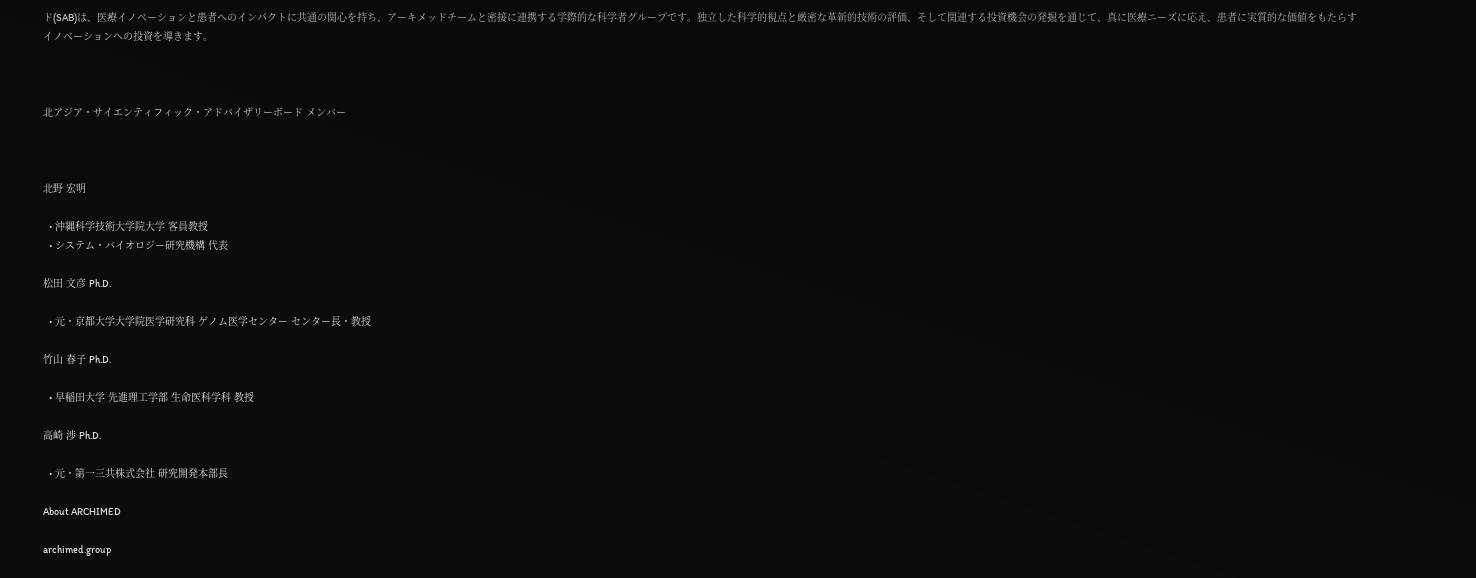ド(SAB)は、医療イノベーションと患者へのインパクトに共通の関心を持ち、アーキメッドチームと密接に連携する学際的な科学者グループです。独立した科学的視点と厳密な革新的技術の評価、そして関連する投資機会の発掘を通じて、真に医療ニーズに応え、患者に実質的な価値をもたらすイノベーションへの投資を導きます。



北アジア・サイエンティフィック・アドバイザリーボード メンバー



北野 宏明

  • 沖縄科学技術大学院大学 客員教授
  • システム・バイオロジー研究機構 代表

松田 文彦 Ph.D.

  • 元・京都大学大学院医学研究科 ゲノム医学センター センター長・教授

竹山 春子 Ph.D.

  • 早稲田大学 先進理工学部 生命医科学科 教授

高崎 渉 Ph.D.

  • 元・第一三共株式会社 研究開発本部長

About ARCHIMED

archimed.group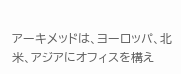アーキメッドは、ヨーロッパ、北米、アジアにオフィスを構え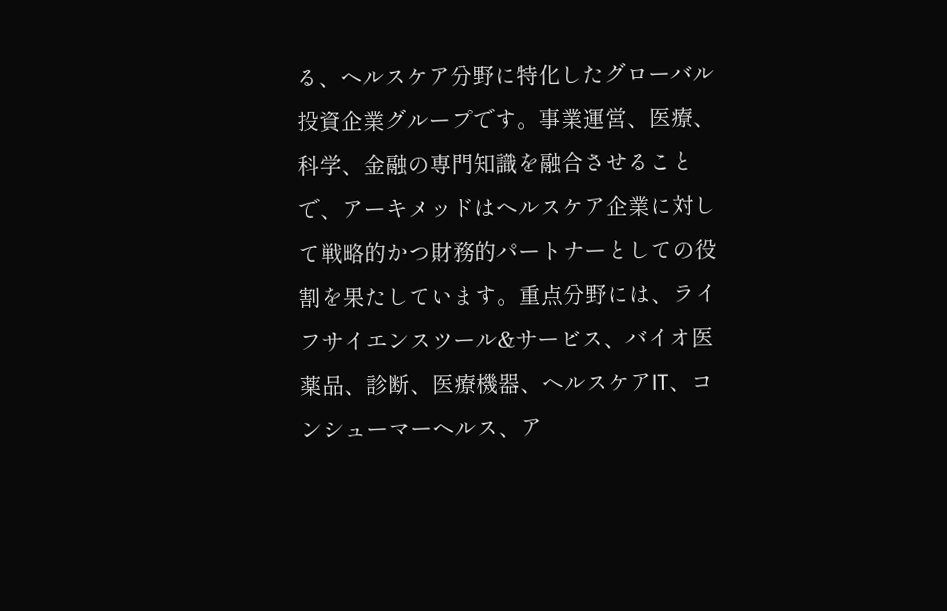る、ヘルスケア分野に特化したグローバル投資企業グループです。事業運営、医療、科学、金融の専門知識を融合させることで、アーキメッドはヘルスケア企業に対して戦略的かつ財務的パートナーとしての役割を果たしています。重点分野には、ライフサイエンスツール&サービス、バイオ医薬品、診断、医療機器、ヘルスケアIT、コンシューマーヘルス、ア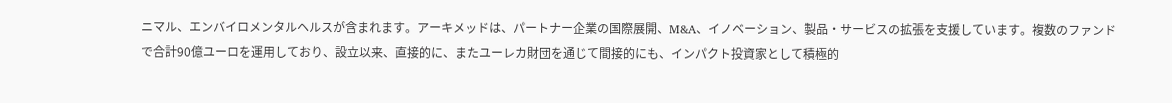ニマル、エンバイロメンタルヘルスが含まれます。アーキメッドは、パートナー企業の国際展開、M&A、イノベーション、製品・サービスの拡張を支援しています。複数のファンドで合計90億ユーロを運用しており、設立以来、直接的に、またユーレカ財団を通じて間接的にも、インパクト投資家として積極的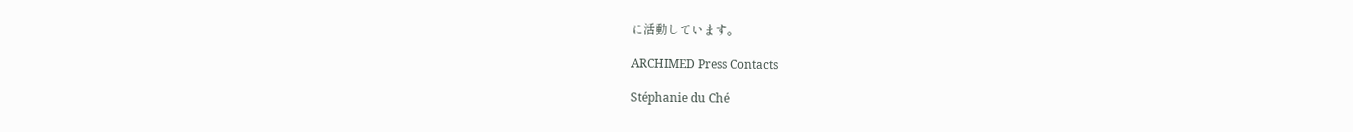に活動しています。

ARCHIMED Press Contacts

Stéphanie du Ché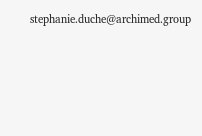stephanie.duche@archimed.group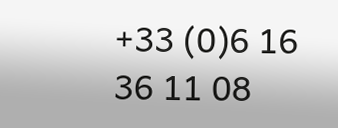+33 (0)6 16 36 11 08